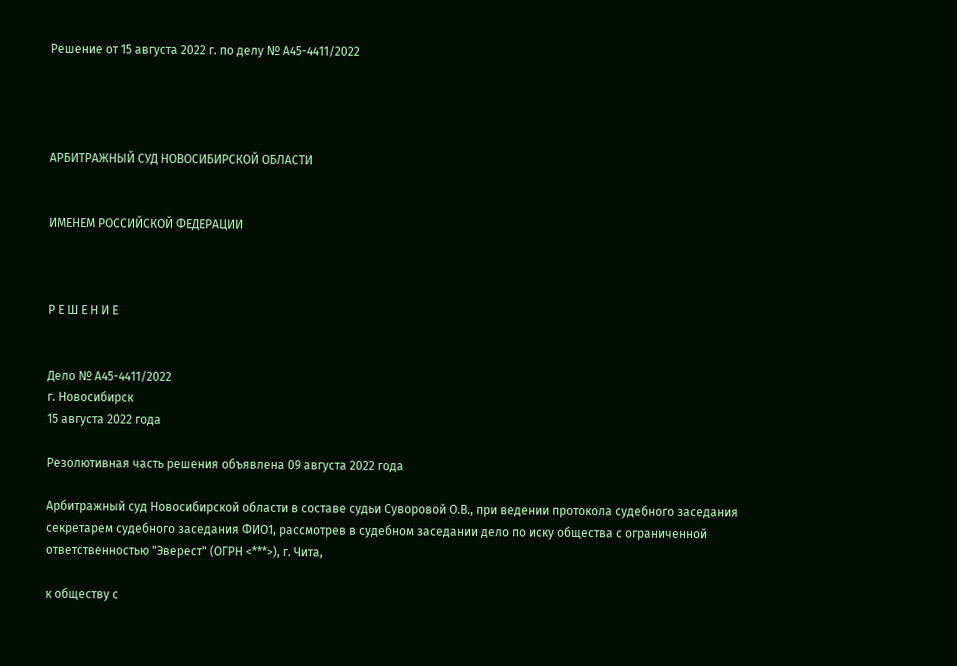Решение от 15 августа 2022 г. по делу № А45-4411/2022




АРБИТРАЖНЫЙ СУД НОВОСИБИРСКОЙ ОБЛАСТИ


ИМЕНЕМ РОССИЙСКОЙ ФЕДЕРАЦИИ



Р Е Ш Е Н И Е


Дело № А45-4411/2022
г. Новосибирск
15 августа 2022 года

Резолютивная часть решения объявлена 09 августа 2022 года

Арбитражный суд Новосибирской области в составе судьи Суворовой О.В., при ведении протокола судебного заседания секретарем судебного заседания ФИО1, рассмотрев в судебном заседании дело по иску общества с ограниченной ответственностью "Эверест" (ОГРН <***>), г. Чита,

к обществу с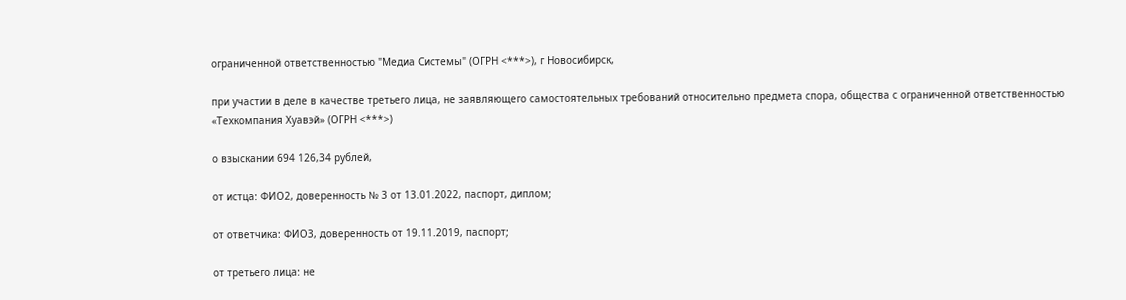ограниченной ответственностью "Медиа Системы" (ОГРН <***>), г Новосибирск,

при участии в деле в качестве третьего лица, не заявляющего самостоятельных требований относительно предмета спора, общества с ограниченной ответственностью «Техкомпания Хуавэй» (ОГРН <***>)

о взыскании 694 126,34 рублей,

от истца: ФИО2, доверенность № 3 от 13.01.2022, паспорт, диплом;

от ответчика: ФИО3, доверенность от 19.11.2019, паспорт;

от третьего лица: не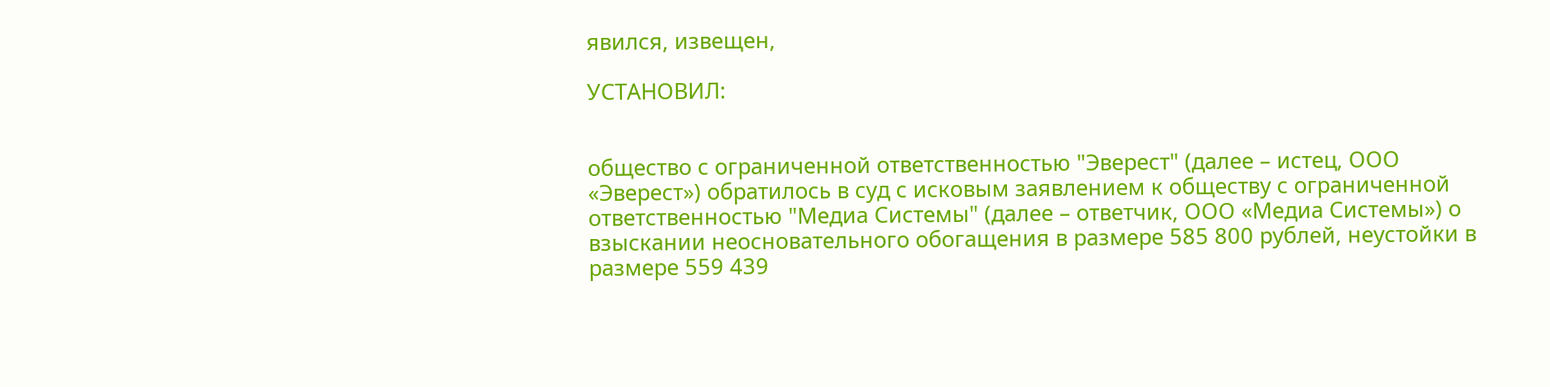явился, извещен,

УСТАНОВИЛ:


общество с ограниченной ответственностью "Эверест" (далее – истец, ООО «Эверест») обратилось в суд с исковым заявлением к обществу с ограниченной ответственностью "Медиа Системы" (далее – ответчик, ООО «Медиа Системы») о взыскании неосновательного обогащения в размере 585 800 рублей, неустойки в размере 559 439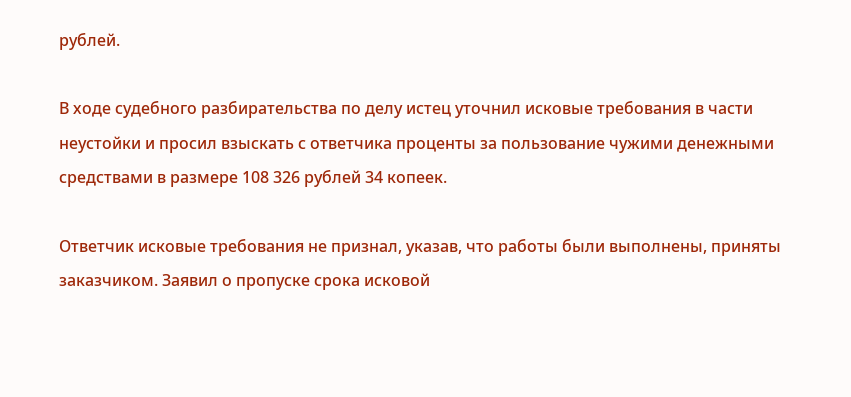рублей.

В ходе судебного разбирательства по делу истец уточнил исковые требования в части неустойки и просил взыскать с ответчика проценты за пользование чужими денежными средствами в размере 108 326 рублей 34 копеек.

Ответчик исковые требования не признал, указав, что работы были выполнены, приняты заказчиком. Заявил о пропуске срока исковой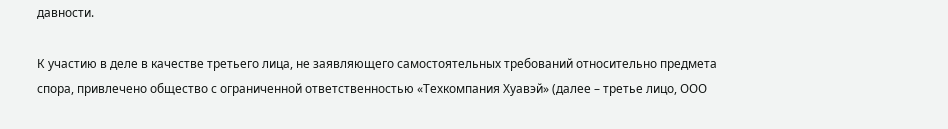давности.

К участию в деле в качестве третьего лица, не заявляющего самостоятельных требований относительно предмета спора, привлечено общество с ограниченной ответственностью «Техкомпания Хуавэй» (далее – третье лицо, ООО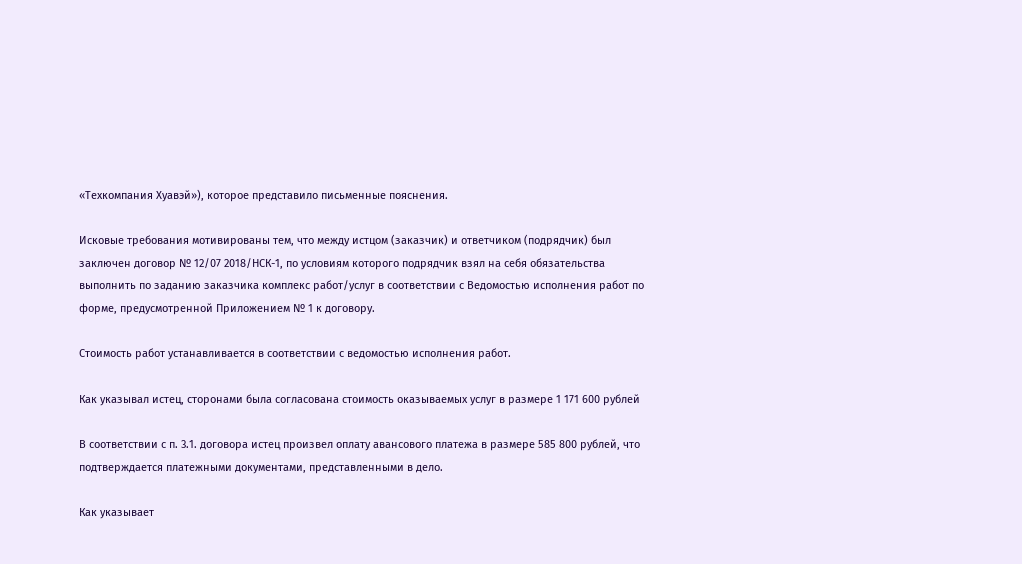«Техкомпания Хуавэй»), которое представило письменные пояснения.

Исковые требования мотивированы тем, что между истцом (заказчик) и ответчиком (подрядчик) был заключен договор № 12/07 2018/НСК-1, по условиям которого подрядчик взял на себя обязательства выполнить по заданию заказчика комплекс работ/услуг в соответствии с Ведомостью исполнения работ по форме, предусмотренной Приложением № 1 к договору.

Стоимость работ устанавливается в соответствии с ведомостью исполнения работ.

Как указывал истец, сторонами была согласована стоимость оказываемых услуг в размере 1 171 600 рублей

В соответствии с п. 3.1. договора истец произвел оплату авансового платежа в размере 585 800 рублей, что подтверждается платежными документами, представленными в дело.

Как указывает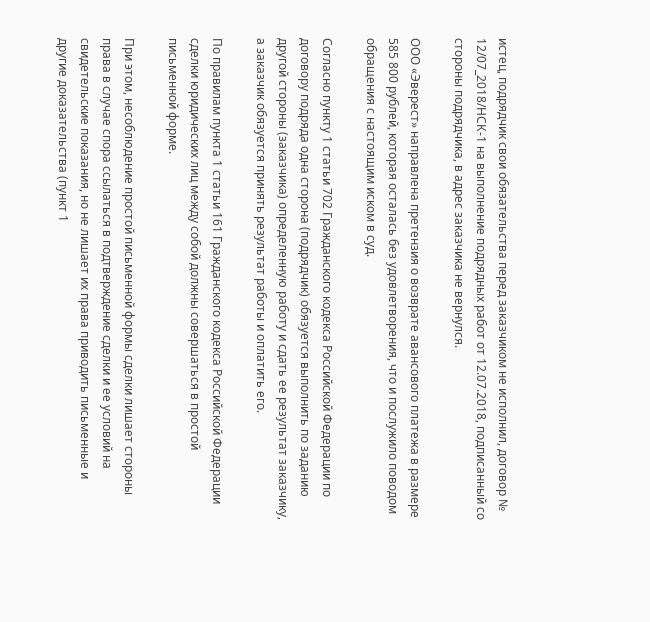истец, подрядчик свои обязательства перед заказчиком не исполнил, договор № 12/07_2018/НСК-1 на выполнение подрядных работ от 12.07.2018, подписанный со стороны подрядчика, в адрес заказчика не вернулся.

ООО «Эверест» направлена претензия о возврате авансового платежа в размере 585 800 рублей, которая осталась без удовлетворения, что и послужило поводом обращения с настоящим иском в суд.

Согласно пункту 1 статьи 702 Гражданского кодекса Российской Федерации по договору подряда одна сторона (подрядчик) обязуется выполнить по заданию другой стороны (заказчика) определенную работу и сдать ее результат заказчику, а заказчик обязуется принять результат работы и оплатить его.

По правилам пункта 1 статьи 161 Гражданского кодекса Российской Федерации сделки юридических лиц между собой должны совершаться в простой письменной форме.

При этом, несоблюдение простой письменной формы сделки лишает стороны права в случае спора ссылаться в подтверждение сделки и ее условий на свидетельские показания, но не лишает их права приводить письменные и другие доказательства (пункт 1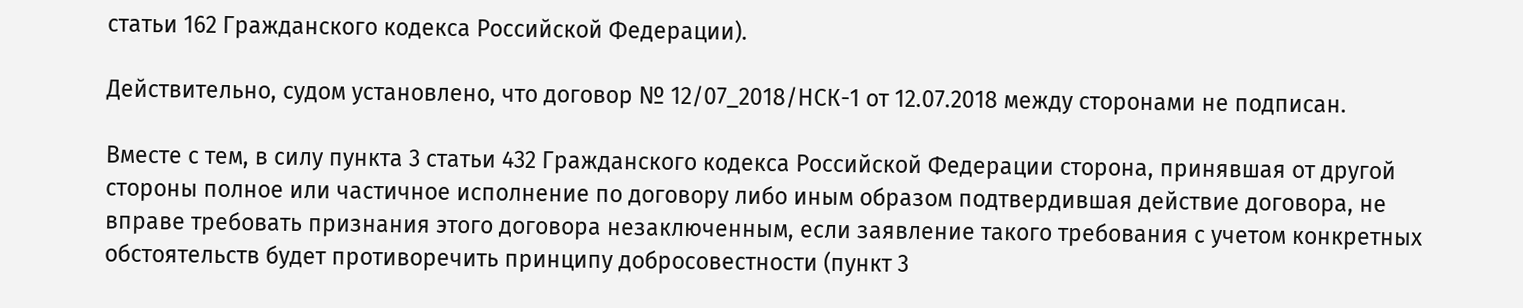статьи 162 Гражданского кодекса Российской Федерации).

Действительно, судом установлено, что договор № 12/07_2018/НСК-1 от 12.07.2018 между сторонами не подписан.

Вместе с тем, в силу пункта 3 статьи 432 Гражданского кодекса Российской Федерации сторона, принявшая от другой стороны полное или частичное исполнение по договору либо иным образом подтвердившая действие договора, не вправе требовать признания этого договора незаключенным, если заявление такого требования с учетом конкретных обстоятельств будет противоречить принципу добросовестности (пункт 3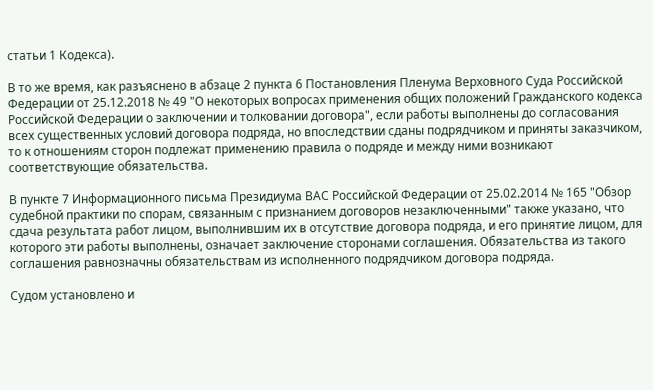статьи 1 Кодекса).

В то же время, как разъяснено в абзаце 2 пункта 6 Постановления Пленума Верховного Суда Российской Федерации от 25.12.2018 № 49 "О некоторых вопросах применения общих положений Гражданского кодекса Российской Федерации о заключении и толковании договора", если работы выполнены до согласования всех существенных условий договора подряда, но впоследствии сданы подрядчиком и приняты заказчиком, то к отношениям сторон подлежат применению правила о подряде и между ними возникают соответствующие обязательства.

В пункте 7 Информационного письма Президиума ВАС Российской Федерации от 25.02.2014 № 165 "Обзор судебной практики по спорам, связанным с признанием договоров незаключенными" также указано, что сдача результата работ лицом, выполнившим их в отсутствие договора подряда, и его принятие лицом, для которого эти работы выполнены, означает заключение сторонами соглашения. Обязательства из такого соглашения равнозначны обязательствам из исполненного подрядчиком договора подряда.

Судом установлено и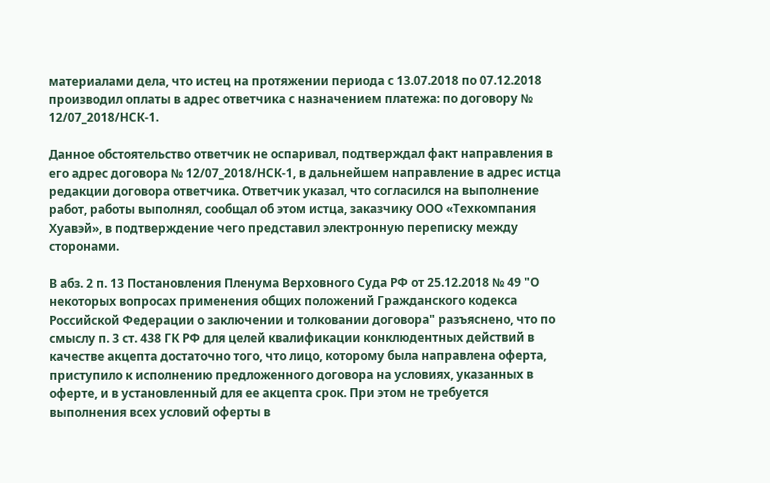материалами дела, что истец на протяжении периода с 13.07.2018 по 07.12.2018 производил оплаты в адрес ответчика с назначением платежа: по договору № 12/07_2018/НСК-1.

Данное обстоятельство ответчик не оспаривал, подтверждал факт направления в его адрес договора № 12/07_2018/НСК-1, в дальнейшем направление в адрес истца редакции договора ответчика. Ответчик указал, что согласился на выполнение работ, работы выполнял, сообщал об этом истца, заказчику ООО «Техкомпания Хуавэй», в подтверждение чего представил электронную переписку между сторонами.

В абз. 2 п. 13 Постановления Пленума Верховного Суда РФ от 25.12.2018 № 49 "О некоторых вопросах применения общих положений Гражданского кодекса Российской Федерации о заключении и толковании договора" разъяснено, что по смыслу п. 3 ст. 438 ГК РФ для целей квалификации конклюдентных действий в качестве акцепта достаточно того, что лицо, которому была направлена оферта, приступило к исполнению предложенного договора на условиях, указанных в оферте, и в установленный для ее акцепта срок. При этом не требуется выполнения всех условий оферты в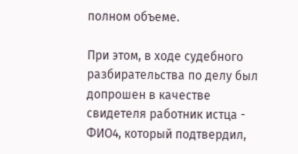полном объеме.

При этом, в ходе судебного разбирательства по делу был допрошен в качестве свидетеля работник истца - ФИО4, который подтвердил,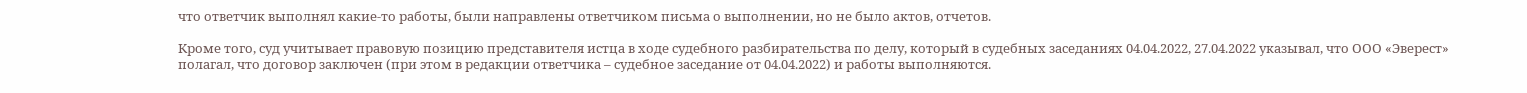что ответчик выполнял какие-то работы, были направлены ответчиком письма о выполнении, но не было актов, отчетов.

Кроме того, суд учитывает правовую позицию представителя истца в ходе судебного разбирательства по делу, который в судебных заседаниях 04.04.2022, 27.04.2022 указывал, что ООО «Эверест» полагал, что договор заключен (при этом в редакции ответчика – судебное заседание от 04.04.2022) и работы выполняются.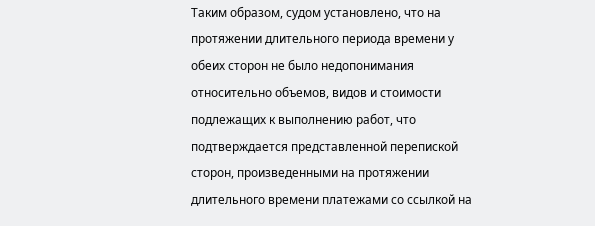Таким образом, судом установлено, что на протяжении длительного периода времени у обеих сторон не было недопонимания относительно объемов, видов и стоимости подлежащих к выполнению работ, что подтверждается представленной перепиской сторон, произведенными на протяжении длительного времени платежами со ссылкой на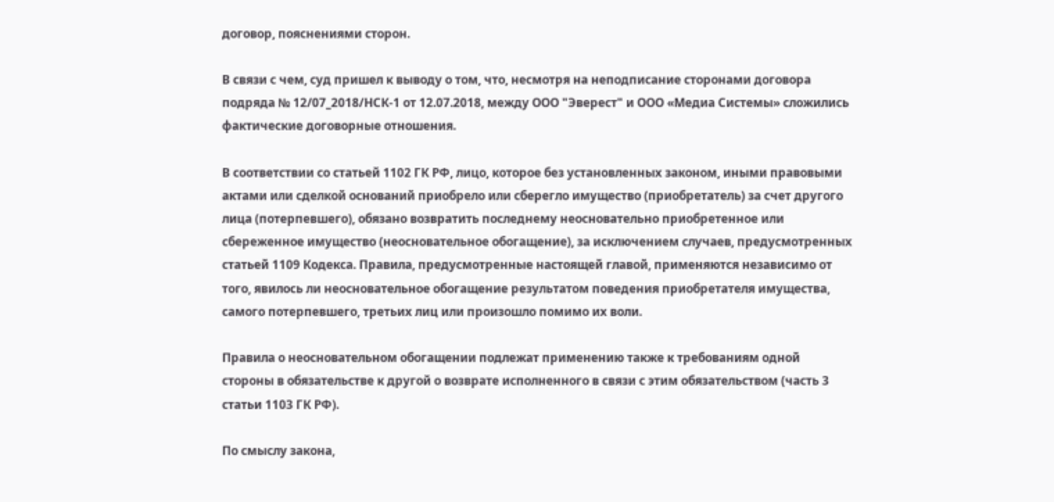договор, пояснениями сторон.

В связи с чем, суд пришел к выводу о том, что, несмотря на неподписание сторонами договора подряда № 12/07_2018/НСК-1 от 12.07.2018, между ООО "Эверест" и ООО «Медиа Системы» сложились фактические договорные отношения.

В соответствии со статьей 1102 ГК РФ, лицо, которое без установленных законом, иными правовыми актами или сделкой оснований приобрело или сберегло имущество (приобретатель) за счет другого лица (потерпевшего), обязано возвратить последнему неосновательно приобретенное или сбереженное имущество (неосновательное обогащение), за исключением случаев, предусмотренных статьей 1109 Кодекса. Правила, предусмотренные настоящей главой, применяются независимо от того, явилось ли неосновательное обогащение результатом поведения приобретателя имущества, самого потерпевшего, третьих лиц или произошло помимо их воли.

Правила о неосновательном обогащении подлежат применению также к требованиям одной стороны в обязательстве к другой о возврате исполненного в связи с этим обязательством (часть 3 статьи 1103 ГК РФ).

По смыслу закона,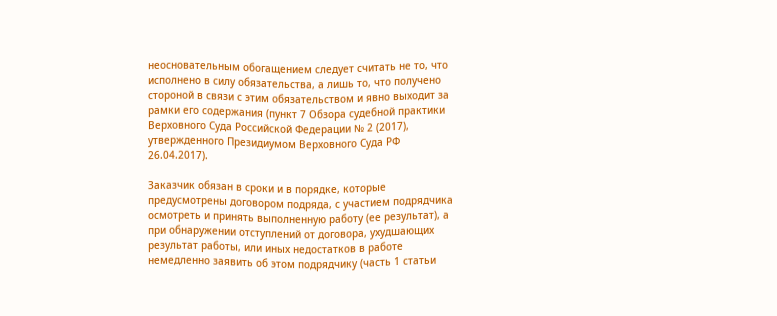неосновательным обогащением следует считать не то, что исполнено в силу обязательства, а лишь то, что получено стороной в связи с этим обязательством и явно выходит за рамки его содержания (пункт 7 Обзора судебной практики Верховного Суда Российской Федерации № 2 (2017), утвержденного Президиумом Верховного Суда РФ 26.04.2017).

Заказчик обязан в сроки и в порядке, которые предусмотрены договором подряда, с участием подрядчика осмотреть и принять выполненную работу (ее результат), а при обнаружении отступлений от договора, ухудшающих результат работы, или иных недостатков в работе немедленно заявить об этом подрядчику (часть 1 статьи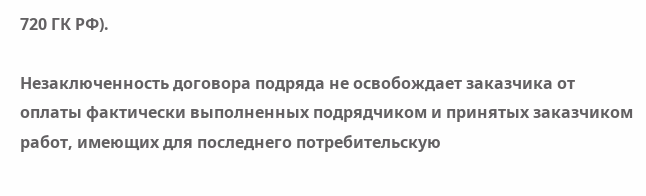720 ГК РФ).

Незаключенность договора подряда не освобождает заказчика от оплаты фактически выполненных подрядчиком и принятых заказчиком работ, имеющих для последнего потребительскую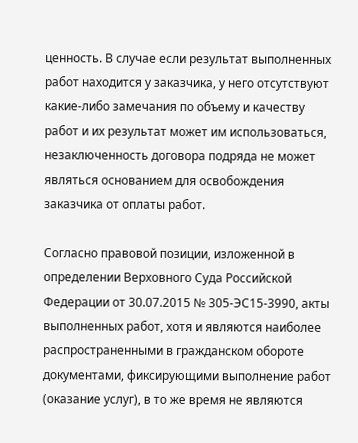ценность. В случае если результат выполненных работ находится у заказчика, у него отсутствуют какие-либо замечания по объему и качеству работ и их результат может им использоваться, незаключенность договора подряда не может являться основанием для освобождения заказчика от оплаты работ.

Согласно правовой позиции, изложенной в определении Верховного Суда Российской Федерации от 30.07.2015 № 305-ЭС15-3990, акты выполненных работ, хотя и являются наиболее распространенными в гражданском обороте документами, фиксирующими выполнение работ (оказание услуг), в то же время не являются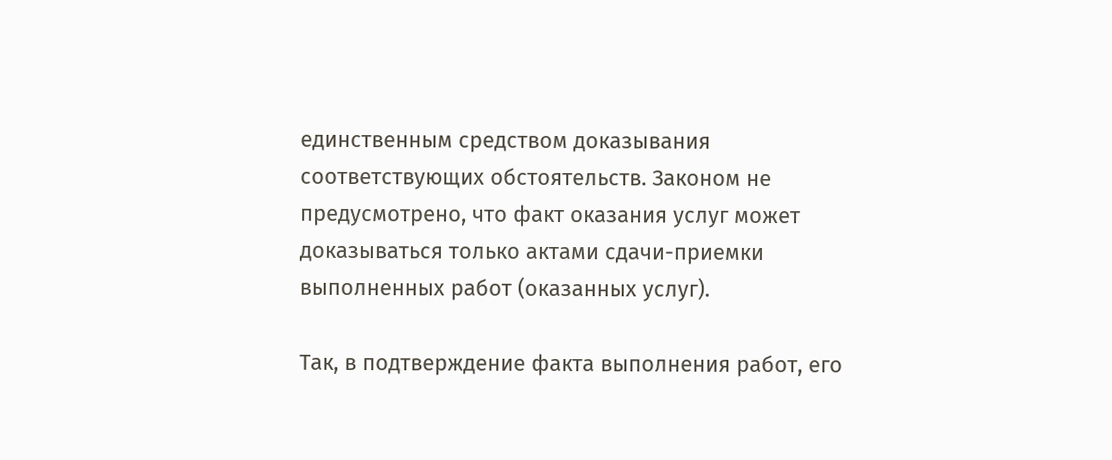единственным средством доказывания соответствующих обстоятельств. Законом не предусмотрено, что факт оказания услуг может доказываться только актами сдачи-приемки выполненных работ (оказанных услуг).

Так, в подтверждение факта выполнения работ, его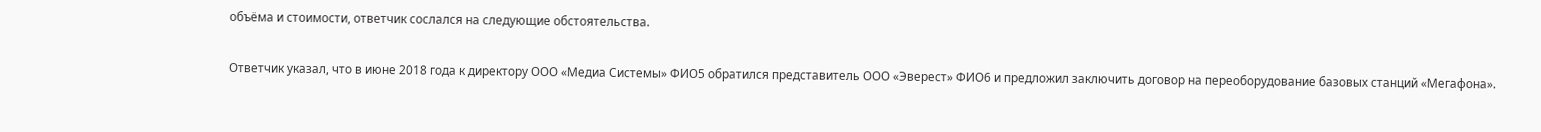объёма и стоимости, ответчик сослался на следующие обстоятельства.

Ответчик указал, что в июне 2018 года к директору ООО «Медиа Системы» ФИО5 обратился представитель ООО «Эверест» ФИО6 и предложил заключить договор на переоборудование базовых станций «Мегафона».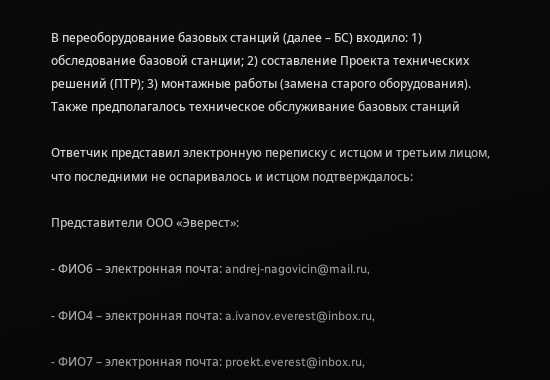В переоборудование базовых станций (далее – БС) входило: 1) обследование базовой станции; 2) составление Проекта технических решений (ПТР); 3) монтажные работы (замена старого оборудования). Также предполагалось техническое обслуживание базовых станций

Ответчик представил электронную переписку с истцом и третьим лицом, что последними не оспаривалось и истцом подтверждалось:

Представители ООО «Эверест»:

- ФИО6 – электронная почта: andrej-nagovicin@mail.ru,

- ФИО4 – электронная почта: a.ivanov.everest@inbox.ru,

- ФИО7 – электронная почта: proekt.everest@inbox.ru,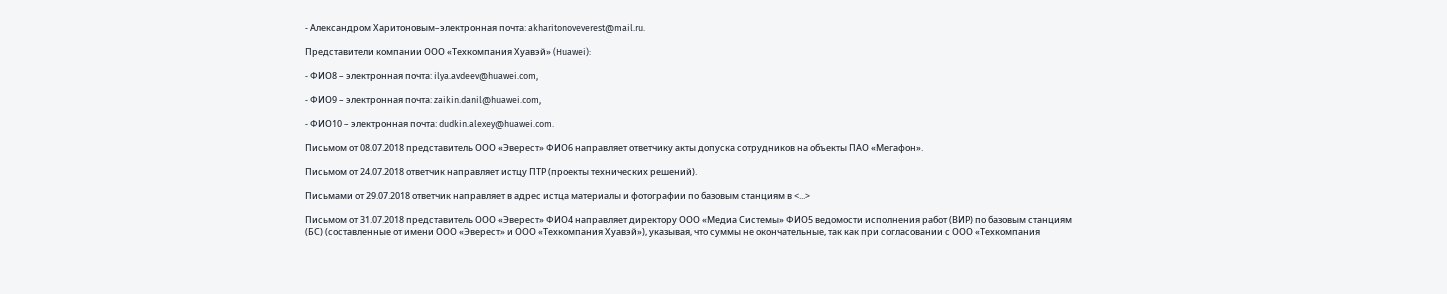- Александром Харитоновым–электронная почта: akharitonoveverest@mail.ru.

Представители компании ООО «Техкомпания Хуавэй» (Huawei):

- ФИО8 – электронная почта: ilya.avdeev@huawei.com,

- ФИО9 – электронная почта: zaikin.danil@huawei.com,

- ФИО10 – электронная почта: dudkin.alexey@huawei.com.

Письмом от 08.07.2018 представитель ООО «Эверест» ФИО6 направляет ответчику акты допуска сотрудников на объекты ПАО «Мегафон».

Письмом от 24.07.2018 ответчик направляет истцу ПТР (проекты технических решений).

Письмами от 29.07.2018 ответчик направляет в адрес истца материалы и фотографии по базовым станциям в <...>

Письмом от 31.07.2018 представитель ООО «Эверест» ФИО4 направляет директору ООО «Медиа Системы» ФИО5 ведомости исполнения работ (ВИР) по базовым станциям (БС) (составленные от имени ООО «Эверест» и ООО «Техкомпания Хуавэй»), указывая, что суммы не окончательные, так как при согласовании с ООО «Техкомпания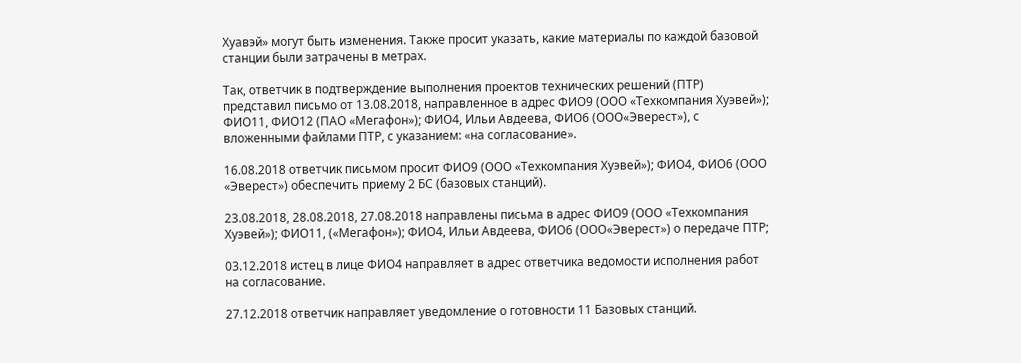Хуавэй» могут быть изменения. Также просит указать, какие материалы по каждой базовой станции были затрачены в метрах.

Так, ответчик в подтверждение выполнения проектов технических решений (ПТР) представил письмо от 13.08.2018, направленное в адрес ФИО9 (ООО «Техкомпания Хуэвей»); ФИО11, ФИО12 (ПАО «Мегафон»); ФИО4, Ильи Авдеева, ФИО6 (ООО«Эверест»), с вложенными файлами ПТР, с указанием: «на согласование».

16.08.2018 ответчик письмом просит ФИО9 (ООО «Техкомпания Хуэвей»); ФИО4, ФИО6 (ООО «Эверест») обеспечить приему 2 БС (базовых станций).

23.08.2018, 28.08.2018, 27.08.2018 направлены письма в адрес ФИО9 (ООО «Техкомпания Хуэвей»); ФИО11, («Мегафон»); ФИО4, Ильи Авдеева, ФИО6 (ООО«Эверест») о передаче ПТР;

03.12.2018 истец в лице ФИО4 направляет в адрес ответчика ведомости исполнения работ на согласование.

27.12.2018 ответчик направляет уведомление о готовности 11 Базовых станций.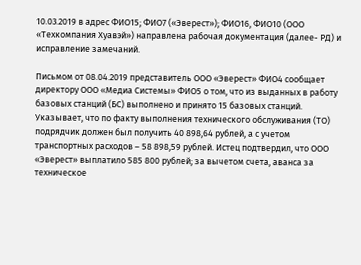10.03.2019 в адрес ФИО15; ФИО7 («Эверест»); ФИО16, ФИО10 (ООО «Техкомпания Хуавэй») направлена рабочая документация (далее- РД) и исправление замечаний.

Письмом от 08.04.2019 представитель ООО «Эверест» ФИО4 сообщает директору ООО «Медиа Системы» ФИО5 о том, что из выданных в работу базовых станций (БС) выполнено и принято 15 базовых станций. Указывает, что по факту выполнения технического обслуживания (ТО) подрядчик должен был получить 40 898,64 рублей, а с учетом транспортных расходов – 58 898,59 рублей. Истец подтвердил, что ООО «Эверест» выплатило 585 800 рублей; за вычетом счета, аванса за техническое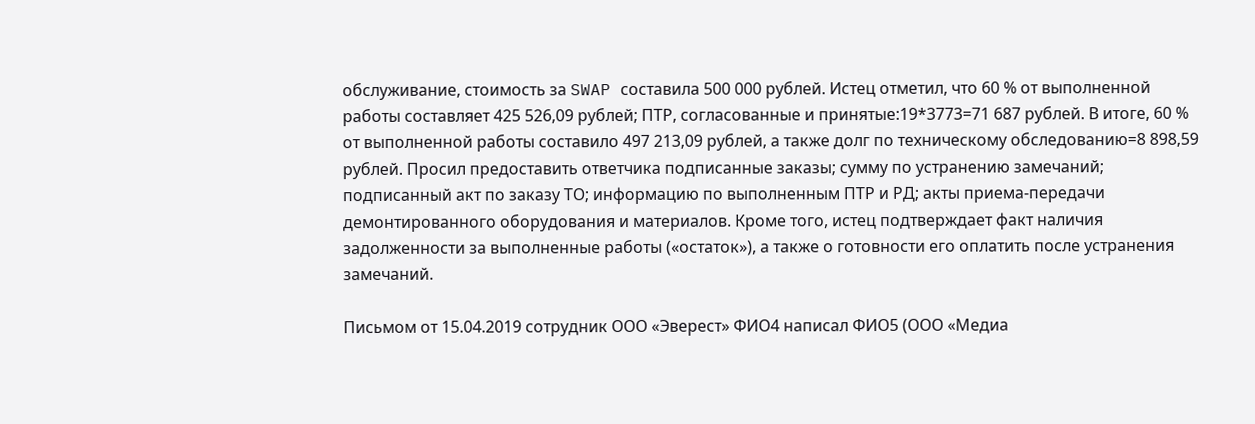обслуживание, стоимость за SWAP составила 500 000 рублей. Истец отметил, что 60 % от выполненной работы составляет 425 526,09 рублей; ПТР, согласованные и принятые:19*3773=71 687 рублей. В итоге, 60 % от выполненной работы составило 497 213,09 рублей, а также долг по техническому обследованию=8 898,59 рублей. Просил предоставить ответчика подписанные заказы; сумму по устранению замечаний; подписанный акт по заказу ТО; информацию по выполненным ПТР и РД; акты приема-передачи демонтированного оборудования и материалов. Кроме того, истец подтверждает факт наличия задолженности за выполненные работы («остаток»), а также о готовности его оплатить после устранения замечаний.

Письмом от 15.04.2019 сотрудник ООО «Эверест» ФИО4 написал ФИО5 (ООО «Медиа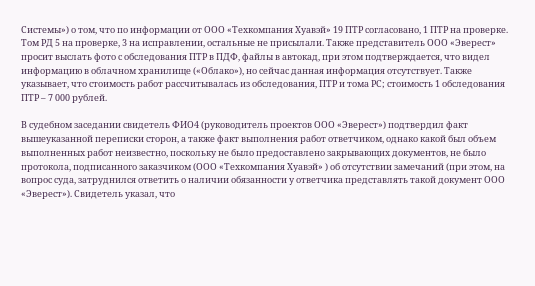Системы») о том, что по информации от ООО «Техкомпания Хуавэй» 19 ПТР согласовано, 1 ПТР на проверке. Том РД 5 на проверке, 3 на исправлении, остальные не присылали. Также представитель ООО «Эверест» просит выслать фото с обследования ПТР в ПДФ, файлы в автокад, при этом подтверждается, что видел информацию в облачном хранилище («Облако»), но сейчас данная информация отсутствует. Также указывает, что стоимость работ рассчитывалась из обследования, ПТР и тома РС; стоимость 1 обследования ПТР – 7 000 рублей.

В судебном заседании свидетель ФИО4 (руководитель проектов ООО «Эверест») подтвердил факт вышеуказанной переписки сторон, а также факт выполнения работ ответчиком, однако какой был объем выполненных работ неизвестно, поскольку не было предоставлено закрывающих документов, не было протокола, подписанного заказчиком (ООО «Техкомпания Хуавэй» ) об отсутствии замечаний (при этом, на вопрос суда, затруднился ответить о наличии обязанности у ответчика представлять такой документ ООО «Эверест»). Свидетель указал, что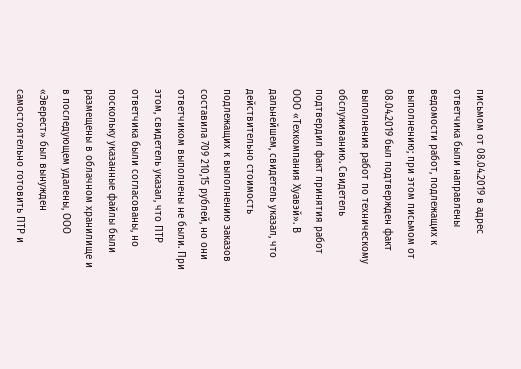письмом от 08.04.2019 в адрес ответчика были направлены ведомости работ, подлежащих к выполнению; при этом письмом от 08.04.2019 был подтвержден факт выполнения работ по техническому обслуживанию. Свидетель подтвердил факт принятия работ ООО «Техкомпания Хуавэй». В дальнейшем, свидетель указал, что действительно стоимость подлежащих к выполнению заказов составила 709 210,15 рублей, но они ответчиком выполнены не были. При этом, свидетель указал, что ПТР ответчика были согласованы, но поскольку указанные файлы были размещены в облачном хранилище и в последующем удалены, ООО «Эверест» был вынужден самостоятельно готовить ПТР и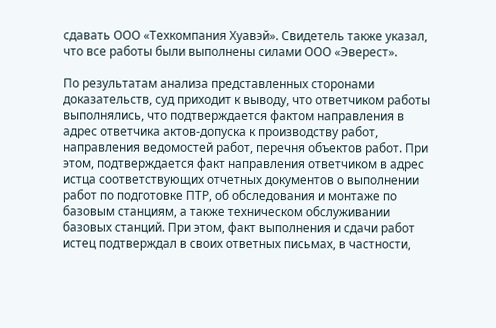сдавать ООО «Техкомпания Хуавэй». Свидетель также указал, что все работы были выполнены силами ООО «Эверест».

По результатам анализа представленных сторонами доказательств, суд приходит к выводу, что ответчиком работы выполнялись, что подтверждается фактом направления в адрес ответчика актов-допуска к производству работ, направления ведомостей работ, перечня объектов работ. При этом, подтверждается факт направления ответчиком в адрес истца соответствующих отчетных документов о выполнении работ по подготовке ПТР, об обследования и монтаже по базовым станциям, а также техническом обслуживании базовых станций. При этом, факт выполнения и сдачи работ истец подтверждал в своих ответных письмах, в частности,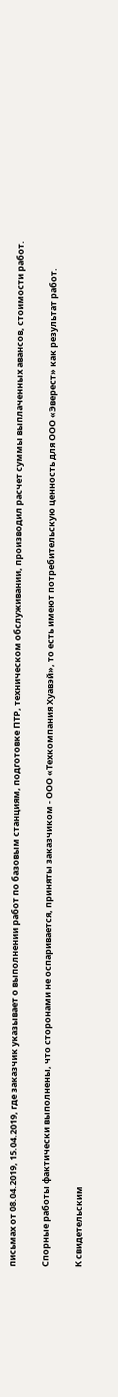письмах от 08.04.2019, 15.04.2019, где заказчик указывает о выполнении работ по базовым станциям, подготовке ПТР, техническом обслуживании, производил расчет суммы выплаченных авансов, стоимости работ.

Спорные работы фактически выполнены, что сторонами не оспаривается, приняты заказчиком - ООО «Техкомпания Хуавэй», то есть имеют потребительскую ценность для ООО «Эверест» как результат работ.

К свидетельским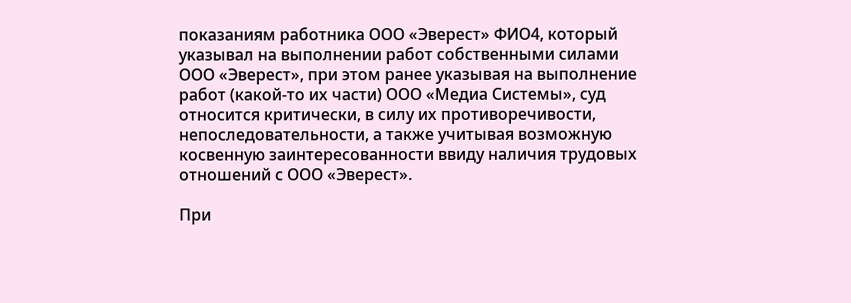показаниям работника ООО «Эверест» ФИО4, который указывал на выполнении работ собственными силами ООО «Эверест», при этом ранее указывая на выполнение работ (какой-то их части) ООО «Медиа Системы», суд относится критически, в силу их противоречивости, непоследовательности, а также учитывая возможную косвенную заинтересованности ввиду наличия трудовых отношений с ООО «Эверест».

При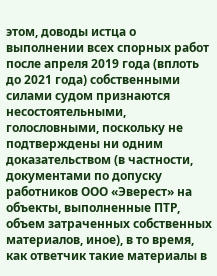этом, доводы истца о выполнении всех спорных работ после апреля 2019 года (вплоть до 2021 года) собственными силами судом признаются несостоятельными, голословными, поскольку не подтверждены ни одним доказательством (в частности, документами по допуску работников ООО «Эверест» на объекты, выполненные ПТР, объем затраченных собственных материалов, иное), в то время, как ответчик такие материалы в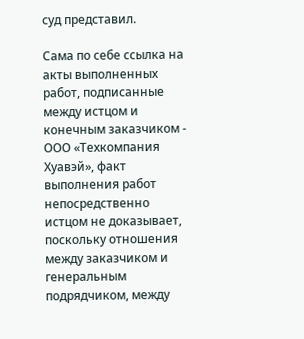суд представил.

Сама по себе ссылка на акты выполненных работ, подписанные между истцом и конечным заказчиком - ООО «Техкомпания Хуавэй», факт выполнения работ непосредственно истцом не доказывает, поскольку отношения между заказчиком и генеральным подрядчиком, между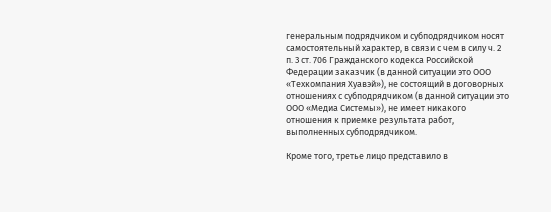генеральным подрядчиком и субподрядчиком носят самостоятельный характер, в связи с чем в силу ч. 2 п. 3 ст. 706 Гражданского кодекса Российской Федерации заказчик (в данной ситуации это ООО «Техкомпания Хуавэй»), не состоящий в договорных отношениях с субподрядчиком (в данной ситуации это ООО «Медиа Системы»), не имеет никакого отношения к приемке результата работ, выполненных субподрядчиком.

Кроме того, третье лицо представило в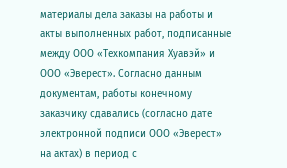материалы дела заказы на работы и акты выполненных работ, подписанные между ООО «Техкомпания Хуавэй» и ООО «Эверест». Согласно данным документам, работы конечному заказчику сдавались (согласно дате электронной подписи ООО «Эверест» на актах) в период с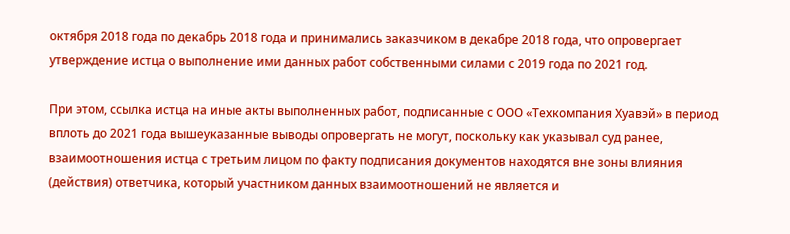октября 2018 года по декабрь 2018 года и принимались заказчиком в декабре 2018 года, что опровергает утверждение истца о выполнение ими данных работ собственными силами с 2019 года по 2021 год.

При этом, ссылка истца на иные акты выполненных работ, подписанные с ООО «Техкомпания Хуавэй» в период вплоть до 2021 года вышеуказанные выводы опровергать не могут, поскольку как указывал суд ранее, взаимоотношения истца с третьим лицом по факту подписания документов находятся вне зоны влияния (действия) ответчика, который участником данных взаимоотношений не является и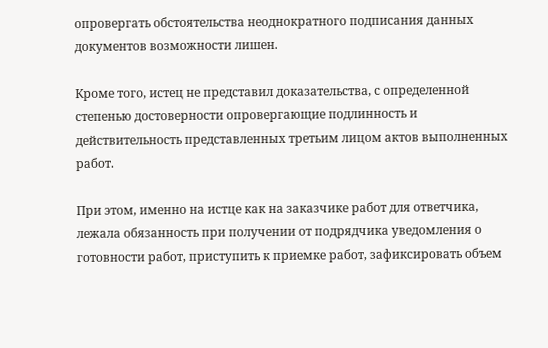опровергать обстоятельства неоднократного подписания данных документов возможности лишен.

Кроме того, истец не представил доказательства, с определенной степенью достоверности опровергающие подлинность и действительность представленных третьим лицом актов выполненных работ.

При этом, именно на истце как на заказчике работ для ответчика, лежала обязанность при получении от подрядчика уведомления о готовности работ, приступить к приемке работ, зафиксировать объем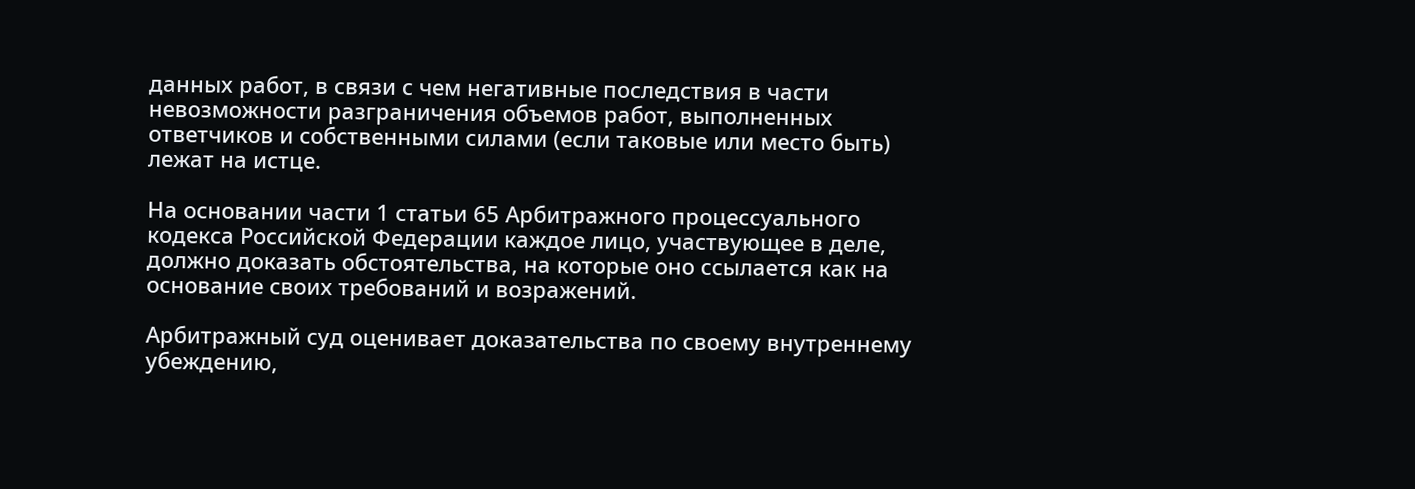данных работ, в связи с чем негативные последствия в части невозможности разграничения объемов работ, выполненных ответчиков и собственными силами (если таковые или место быть) лежат на истце.

На основании части 1 статьи 65 Арбитражного процессуального кодекса Российской Федерации каждое лицо, участвующее в деле, должно доказать обстоятельства, на которые оно ссылается как на основание своих требований и возражений.

Арбитражный суд оценивает доказательства по своему внутреннему убеждению,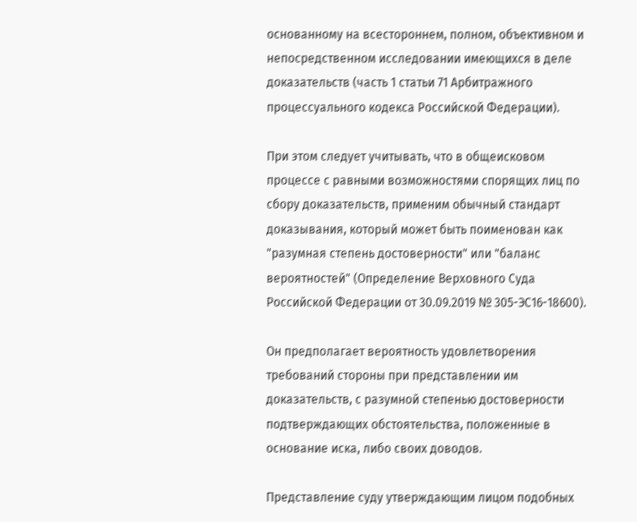основанному на всестороннем, полном, объективном и непосредственном исследовании имеющихся в деле доказательств (часть 1 статьи 71 Арбитражного процессуального кодекса Российской Федерации).

При этом следует учитывать, что в общеисковом процессе с равными возможностями спорящих лиц по сбору доказательств, применим обычный стандарт доказывания, который может быть поименован как "разумная степень достоверности" или "баланс вероятностей" (Определение Верховного Суда Российской Федерации от 30.09.2019 № 305-ЭС16-18600).

Он предполагает вероятность удовлетворения требований стороны при представлении им доказательств, с разумной степенью достоверности подтверждающих обстоятельства, положенные в основание иска, либо своих доводов.

Представление суду утверждающим лицом подобных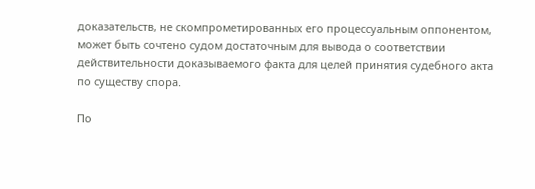доказательств, не скомпрометированных его процессуальным оппонентом, может быть сочтено судом достаточным для вывода о соответствии действительности доказываемого факта для целей принятия судебного акта по существу спора.

По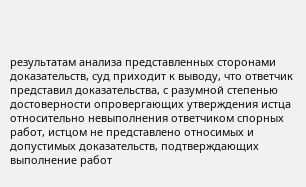результатам анализа представленных сторонами доказательств, суд приходит к выводу, что ответчик представил доказательства, с разумной степенью достоверности опровергающих утверждения истца относительно невыполнения ответчиком спорных работ, истцом не представлено относимых и допустимых доказательств, подтверждающих выполнение работ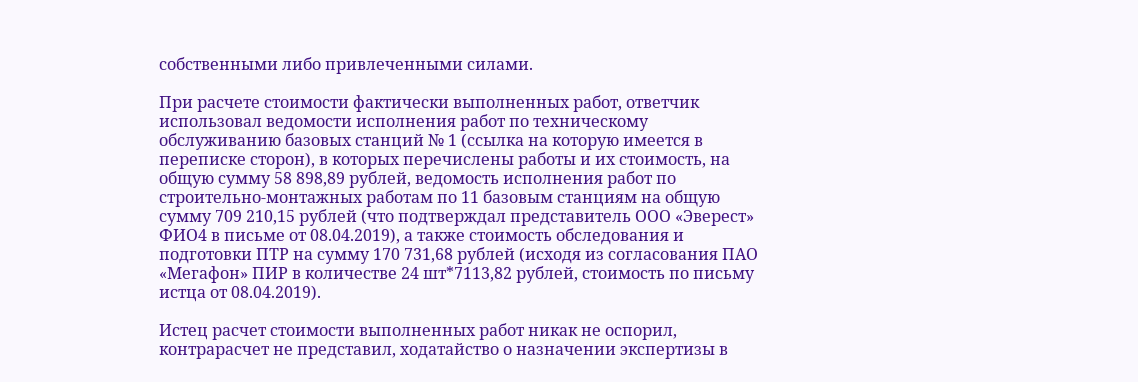собственными либо привлеченными силами.

При расчете стоимости фактически выполненных работ, ответчик использовал ведомости исполнения работ по техническому обслуживанию базовых станций № 1 (ссылка на которую имеется в переписке сторон), в которых перечислены работы и их стоимость, на общую сумму 58 898,89 рублей, ведомость исполнения работ по строительно-монтажных работам по 11 базовым станциям на общую сумму 709 210,15 рублей (что подтверждал представитель ООО «Эверест» ФИО4 в письме от 08.04.2019), а также стоимость обследования и подготовки ПТР на сумму 170 731,68 рублей (исходя из согласования ПАО «Мегафон» ПИР в количестве 24 шт*7113,82 рублей, стоимость по письму истца от 08.04.2019).

Истец расчет стоимости выполненных работ никак не оспорил, контрарасчет не представил, ходатайство о назначении экспертизы в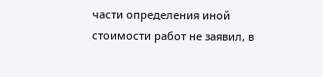части определения иной стоимости работ не заявил, в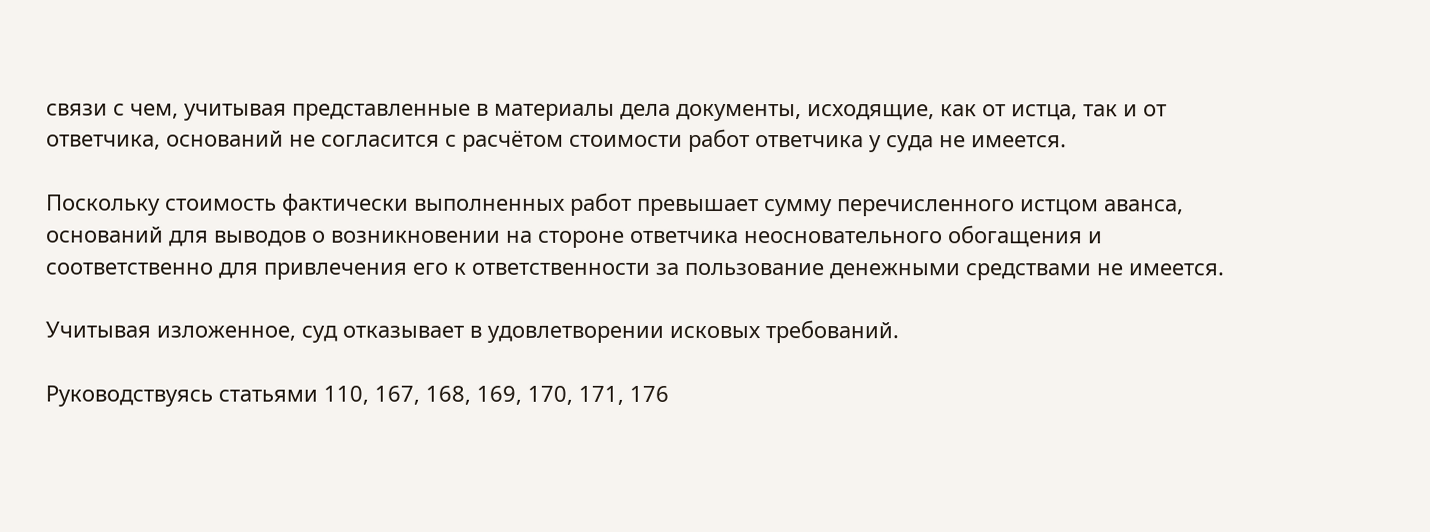связи с чем, учитывая представленные в материалы дела документы, исходящие, как от истца, так и от ответчика, оснований не согласится с расчётом стоимости работ ответчика у суда не имеется.

Поскольку стоимость фактически выполненных работ превышает сумму перечисленного истцом аванса, оснований для выводов о возникновении на стороне ответчика неосновательного обогащения и соответственно для привлечения его к ответственности за пользование денежными средствами не имеется.

Учитывая изложенное, суд отказывает в удовлетворении исковых требований.

Руководствуясь статьями 110, 167, 168, 169, 170, 171, 176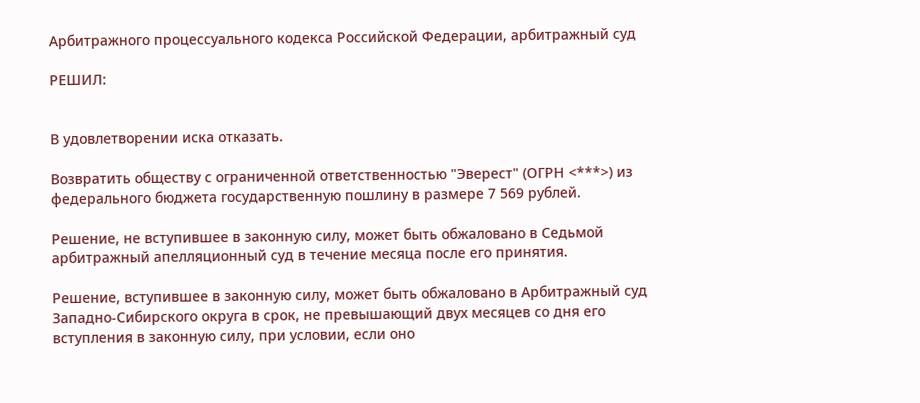Арбитражного процессуального кодекса Российской Федерации, арбитражный суд

РЕШИЛ:


В удовлетворении иска отказать.

Возвратить обществу с ограниченной ответственностью "Эверест" (ОГРН <***>) из федерального бюджета государственную пошлину в размере 7 569 рублей.

Решение, не вступившее в законную силу, может быть обжаловано в Седьмой арбитражный апелляционный суд в течение месяца после его принятия.

Решение, вступившее в законную силу, может быть обжаловано в Арбитражный суд Западно-Сибирского округа в срок, не превышающий двух месяцев со дня его вступления в законную силу, при условии, если оно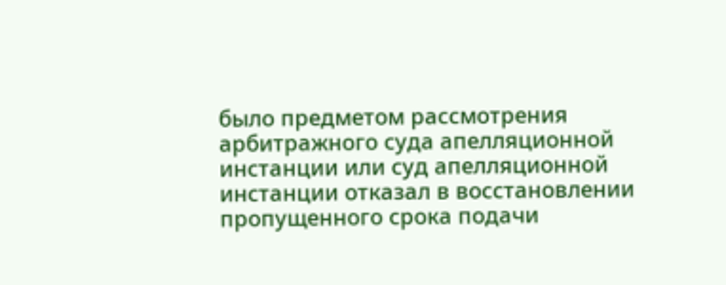было предметом рассмотрения арбитражного суда апелляционной инстанции или суд апелляционной инстанции отказал в восстановлении пропущенного срока подачи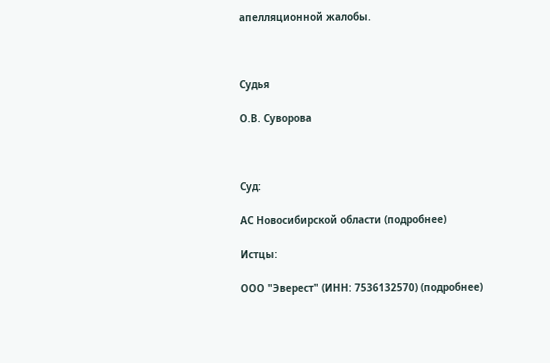апелляционной жалобы.



Судья

О.В. Суворова



Суд:

АС Новосибирской области (подробнее)

Истцы:

ООО "Эверест" (ИНН: 7536132570) (подробнее)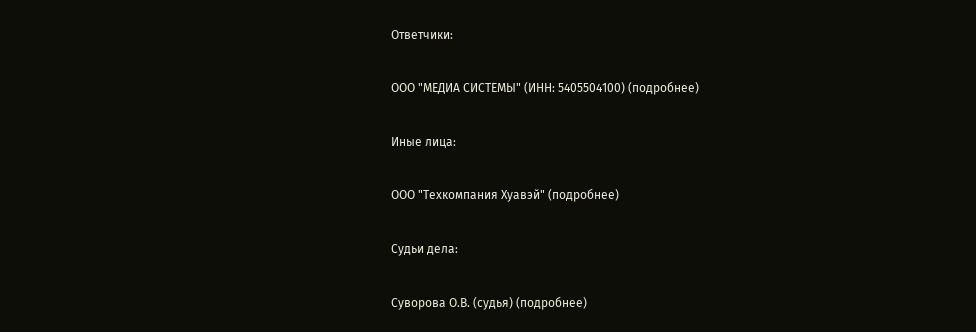Ответчики:

ООО "МЕДИА СИСТЕМЫ" (ИНН: 5405504100) (подробнее)

Иные лица:

ООО "Техкомпания Хуавэй" (подробнее)

Судьи дела:

Суворова О.В. (судья) (подробнее)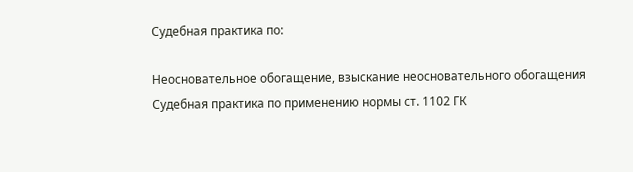Судебная практика по:

Неосновательное обогащение, взыскание неосновательного обогащения
Судебная практика по применению нормы ст. 1102 ГК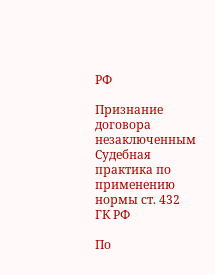РФ

Признание договора незаключенным
Судебная практика по применению нормы ст. 432 ГК РФ

По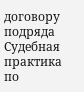договору подряда
Судебная практика по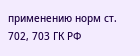применению норм ст. 702, 703 ГК РФ